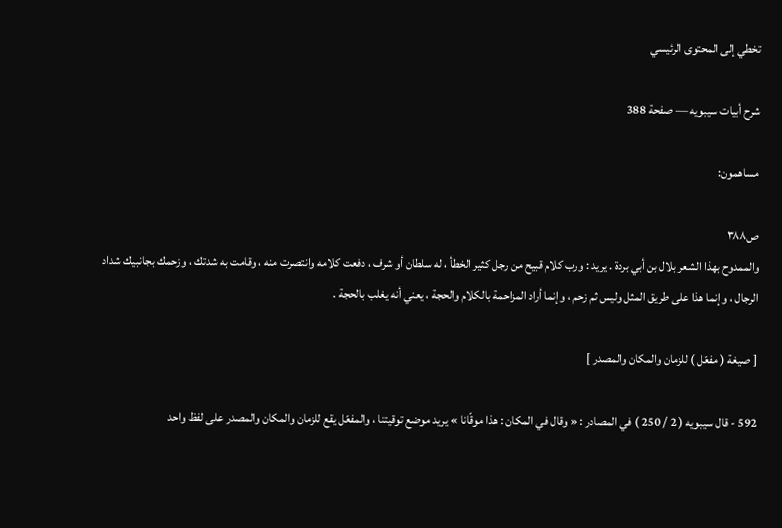تخطي إلى المحتوى الرئيسي

شرح أبيات سيبويه — صفحة 388

مساهمون:

ص٣٨٨
والممدوح بهذا الشعر بلال بن أبي بردة . يريد : ورب كلام قبيح من رجل كثير الخطأ ، له سلطان أو شرف ، دفعت كلامه وانتصرت منه ، وقامت به شدتك ، وزحمك بجانبيك شداد الرجال ، وإنما هذا على طريق المثل وليس ثم زحم ، وإنما أراد المزاحمة بالكلام والحجة ، يعني أنه يغلب بالحجة .

[ صيغة ( مفعّل ) للزمان والمكان والمصدر ]

592 - قال سيبويه ( 2 / 250 ) في المصادر : « وقال في المكان : هذا موقّانا » يريد موضع توقيتنا ، والمفعّل يقع للزمان والمكان والمصدر على لفظ واحد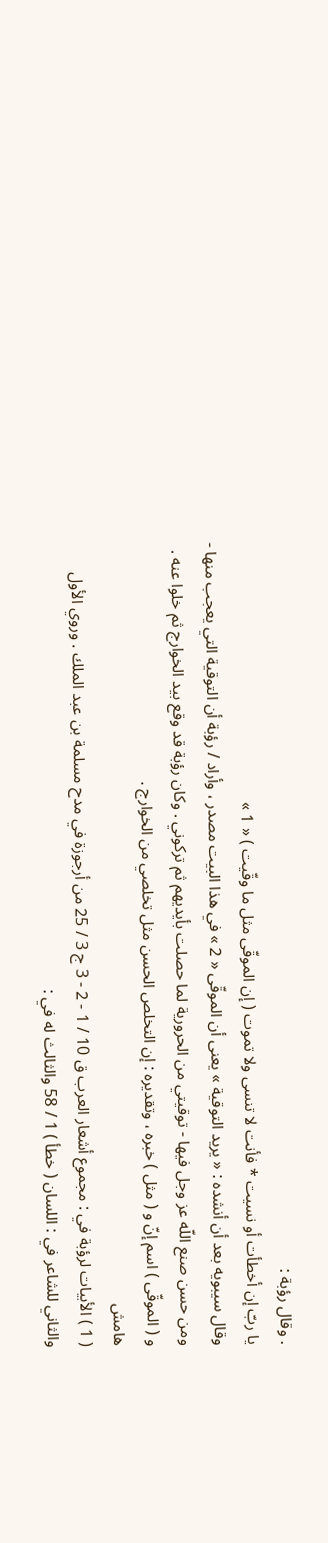. وقال رؤبة :
يا ربّ إن أخطأت أو نسيت * فأنت لا تنسى ولا تموت ( إن الموقّى مثل ما وقّيت ) « 1 »
وقال سيبويه بعد أن أنشده : « يريد التوقية » يعنى أن الموقّى « 2 » في هذا البيت مصدر ، وأراد / رؤبة أن التوقية التي يعجب منها - ومن حسن صنع اللّه عز وجل فيها - توقيتي من الحرورية لما حصلت بأيديهم ثم تركوني . وكان رؤبة قد وقع بيد الخوارج ثم خلوا عنه . و ( الموقّى ) اسم إنّ و ( مثل ) خبره ، وتقديره : إن التخلص الحسن مثل تخلصي من الخوارج .
هامش
( 1 ) الأبيات لرؤبة في : مجموع أشعار العرب ق 10 / 1 - 2 - 3 ج 3 / 25 من أرجوزة في مدح مسلمة بن عبد الملك . وروي الأول والثاني للشاعر في : اللسان ( خطأ ) 1 / 58 والثالث له في :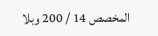المخصص 14 / 200 وبلا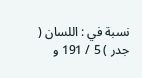نسبة في : اللسان ( جدر ) 5 / 191 و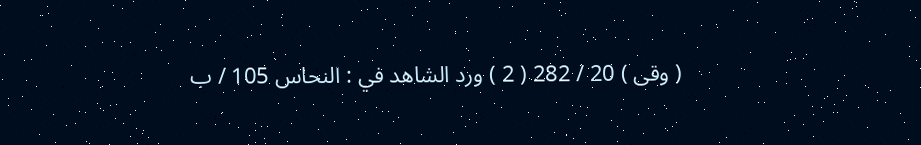( وقى ) 20 / 282 ( 2 ) ورد الشاهد في : النحاس 105 / ب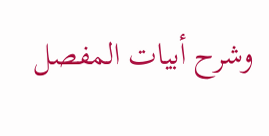وشرح أبيات المفصل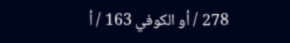278 / أو الكوفي 163 / أ